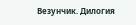Везунчик. Дилогия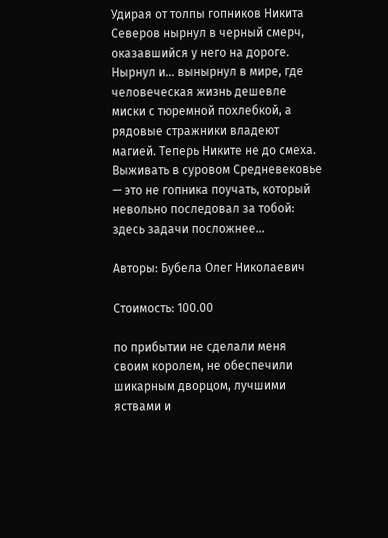Удирая от толпы гопников Никита Северов нырнул в черный смерч, оказавшийся у него на дороге. Нырнул и… вынырнул в мире, где человеческая жизнь дешевле миски с тюремной похлебкой, а рядовые стражники владеют магией. Теперь Никите не до смеха. Выживать в суровом Средневековье — это не гопника поучать, который невольно последовал за тобой: здесь задачи посложнее…

Авторы: Бубела Олег Николаевич

Стоимость: 100.00

по прибытии не сделали меня своим королем, не обеспечили шикарным дворцом, лучшими яствами и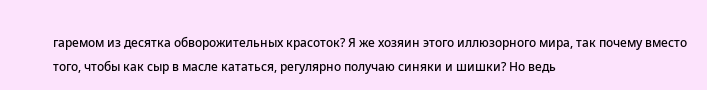гаремом из десятка обворожительных красоток? Я же хозяин этого иллюзорного мира, так почему вместо того, чтобы как сыр в масле кататься, регулярно получаю синяки и шишки? Но ведь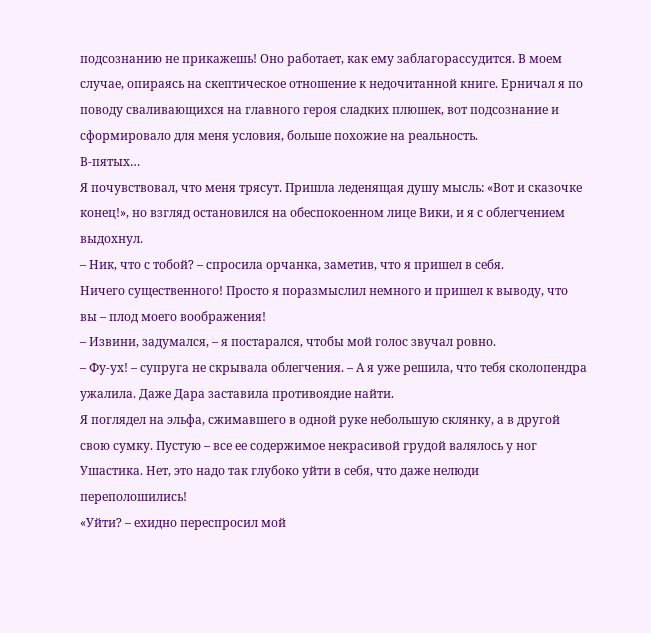подсознанию не прикажешь! Оно работает, как ему заблагорассудится. В моем случае, опираясь на скептическое отношение к недочитанной книге. Ерничал я по поводу сваливающихся на главного героя сладких плюшек, вот подсознание и сформировало для меня условия, больше похожие на реальность.
В-пятых…
Я почувствовал, что меня трясут. Пришла леденящая душу мысль: «Вот и сказочке конец!», но взгляд остановился на обеспокоенном лице Вики, и я с облегчением выдохнул.
– Ник, что с тобой? – спросила орчанка, заметив, что я пришел в себя.
Ничего существенного! Просто я поразмыслил немного и пришел к выводу, что вы – плод моего воображения!
– Извини, задумался, – я постарался, чтобы мой голос звучал ровно.
– Фу-ух! – супруга не скрывала облегчения. – А я уже решила, что тебя сколопендра ужалила. Даже Дара заставила противоядие найти.
Я поглядел на эльфа, сжимавшего в одной руке небольшую склянку, а в другой свою сумку. Пустую – все ее содержимое некрасивой грудой валялось у ног Ушастика. Нет, это надо так глубоко уйти в себя, что даже нелюди переполошились!
«Уйти? – ехидно переспросил мой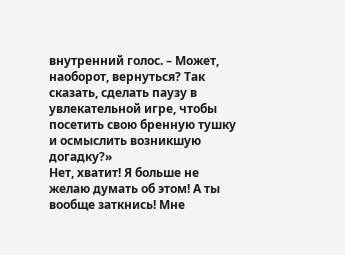внутренний голос. – Может, наоборот, вернуться? Так сказать, сделать паузу в увлекательной игре, чтобы посетить свою бренную тушку и осмыслить возникшую догадку?»
Нет, хватит! Я больше не желаю думать об этом! А ты вообще заткнись! Мне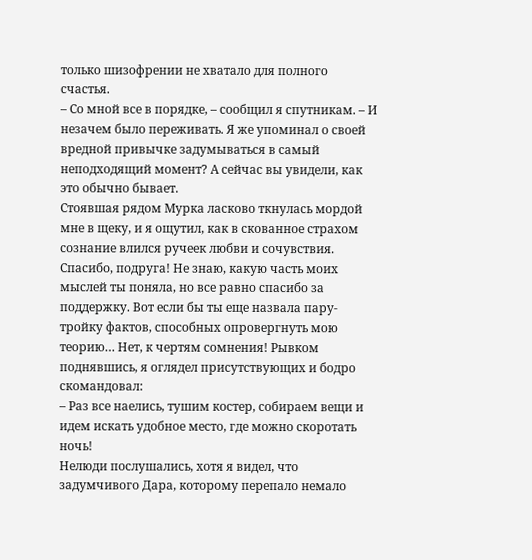только шизофрении не хватало для полного счастья.
– Со мной все в порядке, – сообщил я спутникам. – И незачем было переживать. Я же упоминал о своей вредной привычке задумываться в самый неподходящий момент? А сейчас вы увидели, как это обычно бывает.
Стоявшая рядом Мурка ласково ткнулась мордой мне в щеку, и я ощутил, как в скованное страхом сознание влился ручеек любви и сочувствия. Спасибо, подруга! Не знаю, какую часть моих мыслей ты поняла, но все равно спасибо за поддержку. Вот если бы ты еще назвала пару-тройку фактов, способных опровергнуть мою теорию… Нет, к чертям сомнения! Рывком поднявшись, я оглядел присутствующих и бодро скомандовал:
– Раз все наелись, тушим костер, собираем вещи и идем искать удобное место, где можно скоротать ночь!
Нелюди послушались, хотя я видел, что задумчивого Дара, которому перепало немало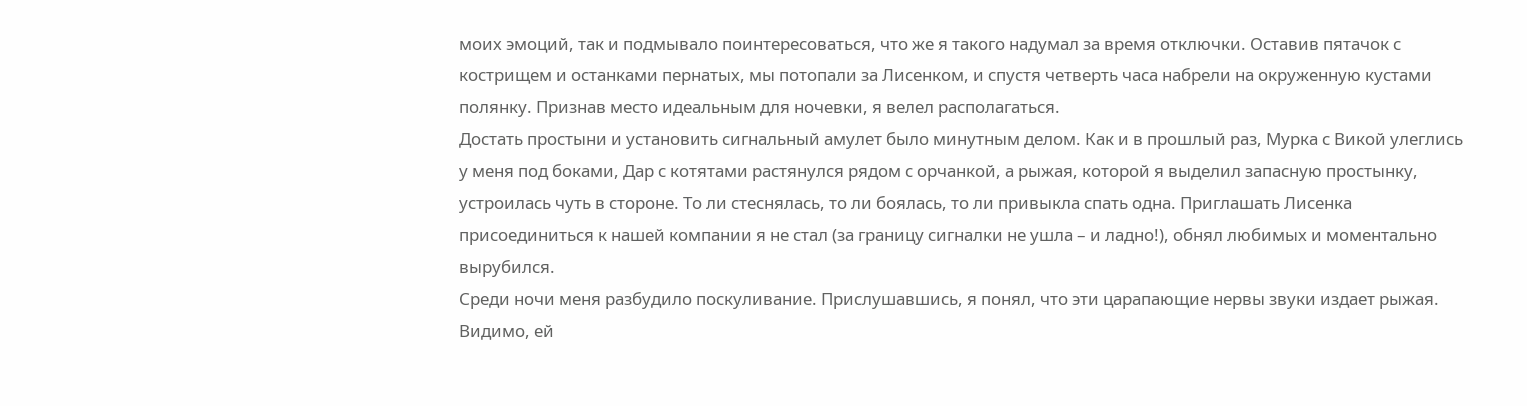моих эмоций, так и подмывало поинтересоваться, что же я такого надумал за время отключки. Оставив пятачок с кострищем и останками пернатых, мы потопали за Лисенком, и спустя четверть часа набрели на окруженную кустами полянку. Признав место идеальным для ночевки, я велел располагаться.
Достать простыни и установить сигнальный амулет было минутным делом. Как и в прошлый раз, Мурка с Викой улеглись у меня под боками, Дар с котятами растянулся рядом с орчанкой, а рыжая, которой я выделил запасную простынку, устроилась чуть в стороне. То ли стеснялась, то ли боялась, то ли привыкла спать одна. Приглашать Лисенка присоединиться к нашей компании я не стал (за границу сигналки не ушла – и ладно!), обнял любимых и моментально вырубился.
Среди ночи меня разбудило поскуливание. Прислушавшись, я понял, что эти царапающие нервы звуки издает рыжая. Видимо, ей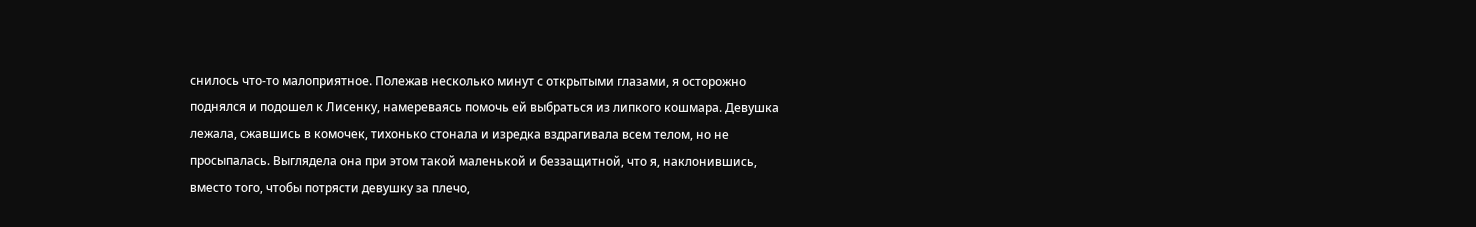снилось что-то малоприятное. Полежав несколько минут с открытыми глазами, я осторожно поднялся и подошел к Лисенку, намереваясь помочь ей выбраться из липкого кошмара. Девушка лежала, сжавшись в комочек, тихонько стонала и изредка вздрагивала всем телом, но не просыпалась. Выглядела она при этом такой маленькой и беззащитной, что я, наклонившись, вместо того, чтобы потрясти девушку за плечо,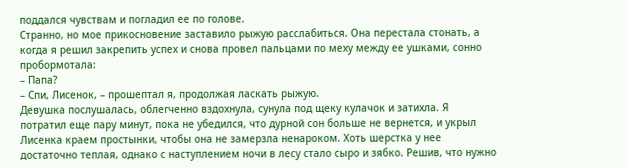поддался чувствам и погладил ее по голове.
Странно, но мое прикосновение заставило рыжую расслабиться. Она перестала стонать, а когда я решил закрепить успех и снова провел пальцами по меху между ее ушками, сонно пробормотала:
– Папа?
– Спи, Лисенок, – прошептал я, продолжая ласкать рыжую.
Девушка послушалась, облегченно вздохнула, сунула под щеку кулачок и затихла. Я потратил еще пару минут, пока не убедился, что дурной сон больше не вернется, и укрыл Лисенка краем простынки, чтобы она не замерзла ненароком. Хоть шерстка у нее достаточно теплая, однако с наступлением ночи в лесу стало сыро и зябко. Решив, что нужно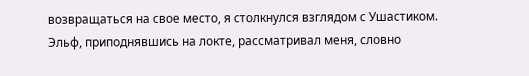возвращаться на свое место, я столкнулся взглядом с Ушастиком. Эльф, приподнявшись на локте, рассматривал меня, словно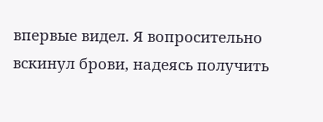впервые видел. Я вопросительно вскинул брови, надеясь получить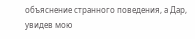объяснение странного поведения, а Дар, увидев мою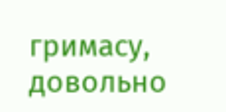гримасу, довольно